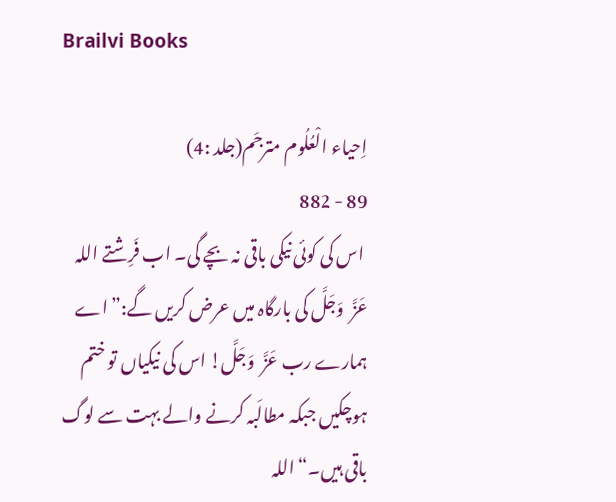Brailvi Books

اِحیاء الْعُلُوم مترجَم(جلد :4)
89 - 882
 اس کی کوئی نیکی باقی نہ بچے گی۔ اب فَرِشتے اللہ عَزَّ  وَجَلَّ کی بارگاہ میں عرض کریں گے:”اے ہمارے رب عَزَّ  وَجَلَّ! اس کی نیکیاں تو ختم ہوچکیں جبکہ مطالَبہ کرنے والے بہت سے لوگ باقی ہیں۔“اللہ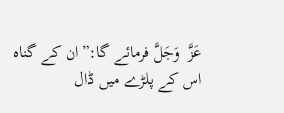عَزَّ  وَجَلَّ فرمائے گا:”ان کے گناہ اس کے پلڑے میں ڈال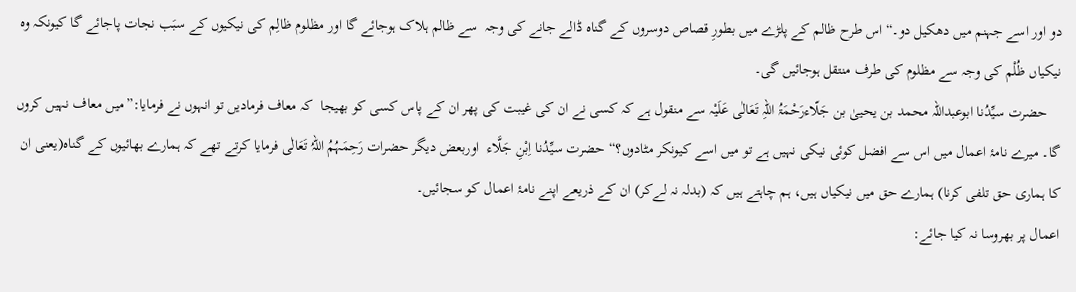دو اور اسے جہنم میں دھکیل دو۔“ اس طرح ظالم کے پلڑے میں بطورِ قصاص دوسروں کے گناہ ڈالے جانے کی وجہ  سے ظالم ہلاک ہوجائے گا اور مظلوم ظالِم کی نیکیوں کے سبَب نجات پاجائے گا کیونکہ وہ نیکیاں ظُلْم کی وجہ سے مظلوم کی طرف منتقل ہوجائیں گی۔
    حضرت سیِّدُنا ابوعبداللہ محمد بن یحییٰ بن جَلّاءرَحْمَۃُ اللہِ تَعَالٰی عَلَیْہ سے منقول ہے کہ کسی نے ان کی غیبت کی پھر ان کے پاس کسی کو بھیجا  کہ معاف فرمادیں تو انہوں نے فرمایا:”میں معاف نہیں کروں گا۔ میرے نامۂ اعمال میں اس سے افضل کوئی نیکی نہیں ہے تو میں اسے کیونکر مٹادوں؟“ حضرت سیِّدُنا اِبْنِ جَلَّاء  اوربعض دیگر حضرات رَحِمَہُمُ اللہُ تَعَالٰی فرمایا کرتے تھے کہ ہمارے بھائیوں کے گناہ(یعنی ان کا ہماری حق تلفی کرنا) ہمارے حق میں نیکیاں ہیں، ہم چاہتے ہیں کہ (بدلہ نہ لےکر) ان کے ذریعے اپنے نامۂ اعمال کو سجائیں۔
اعمال پر بھروسا نہ کیا جائے: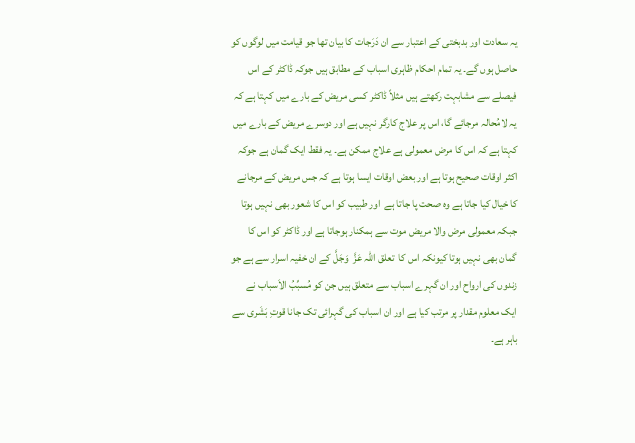یہ سعادت اور بدبختی کے اعتبار سے ان دَرَجات کا بیان تھا جو قیامت میں لوگوں کو حاصل ہوں گے۔ یہ تمام احکام ظاہری اسباب کے مطابق ہیں جوکہ ڈاکٹر کے اس فیصلے سے مشابہت رکھتے ہیں مثلاً ڈاکٹر کسی مریض کے بارے میں کہتا ہے کہ یہ لامُحالہ مرجائے گا، اس پر علاج کارگر نہیں ہے اور دوسرے مریض کے بارے میں کہتا ہے کہ اس کا مرض معمولی ہے علاج ممکن ہے۔ یہ فقط ایک گمان ہے جوکہ اکثر اوقات صحیح ہوتا ہے اور بعض اوقات ایسا ہوتا ہے کہ جس مریض کے مرجانے کا خیال کیا جاتا ہے وہ صحت پا جاتا ہے  اور طبیب کو اس کا شعور بھی نہیں ہوتا جبکہ معمولی مرض والا مریض موت سے ہمکنار ہوجاتا ہے اور ڈاکٹر کو اس کا گمان بھی نہیں ہوتا کیونکہ اس کا  تعلق اللہ عَزَّ  وَجَلَّ کے ان خفیہ اسرار سے ہے جو زندوں کی ارواح اور ان گہرے اسباب سے متعلق ہیں جن کو مُسبِّبُ الاَسباب نے ایک معلوم مقدار پر مرتب کیا ہے اور ان اسباب کی گہرائی تک جانا قوتِ بَشَری سے باہر ہے۔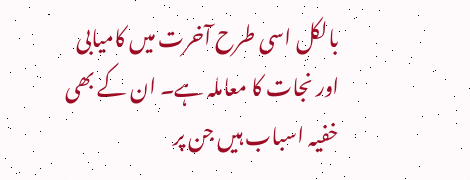بالکل اسی طرح آخرت میں کامیابی اور نجات کا معاملہ ہے۔ ان کے بھی خفیہ اسباب ہیں جن پر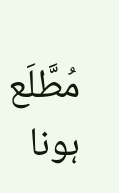مُطَّلَع ہونا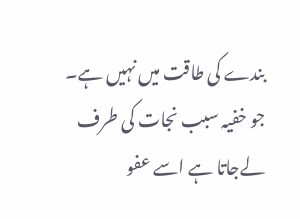بندے کی طاقت میں نہیں ہے۔ جو خفیہ سبب نجات کی طرف لےجاتا ہے اسے عفو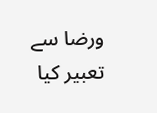ورضا سے تعبیر کیا